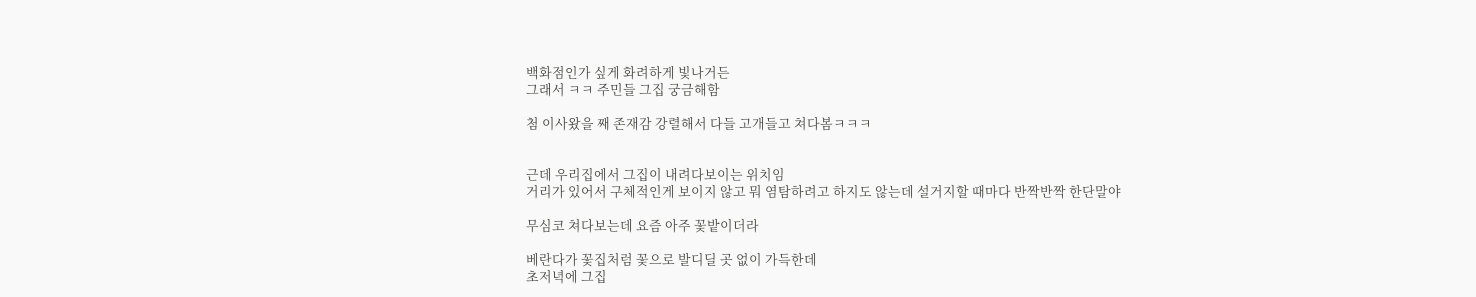백화점인가 싶게 화려하게 빛나거든
그래서 ㅋㅋ 주민들 그집 궁금해함

첨 이사왔을 째 존재감 강렬해서 다들 고개들고 쳐다봄ㅋㅋㅋ


근데 우리집에서 그집이 내려다보이는 위치임
거리가 있어서 구체적인게 보이지 않고 뭐 염탐하려고 하지도 않는데 설거지할 때마다 반짝반짝 한단말야

무심코 쳐다보는데 요즘 아주 꽃밭이더라

베란다가 꽃집처럼 꽃으로 발디딜 곳 없이 가득한데
초저녁에 그집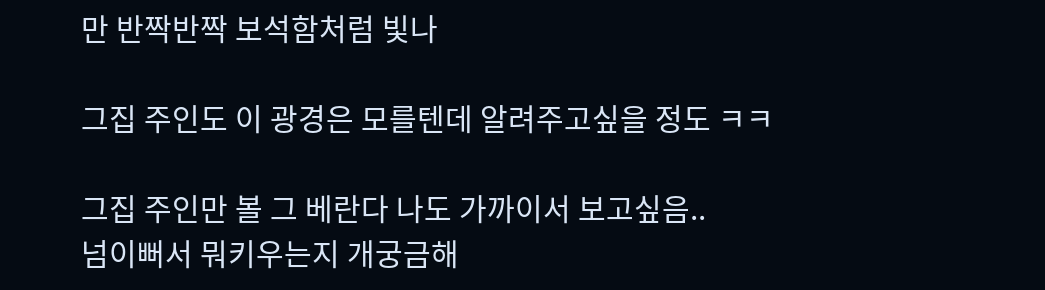만 반짝반짝 보석함처럼 빛나

그집 주인도 이 광경은 모를텐데 알려주고싶을 정도 ㅋㅋ

그집 주인만 볼 그 베란다 나도 가까이서 보고싶음..
넘이뻐서 뭐키우는지 개궁금해